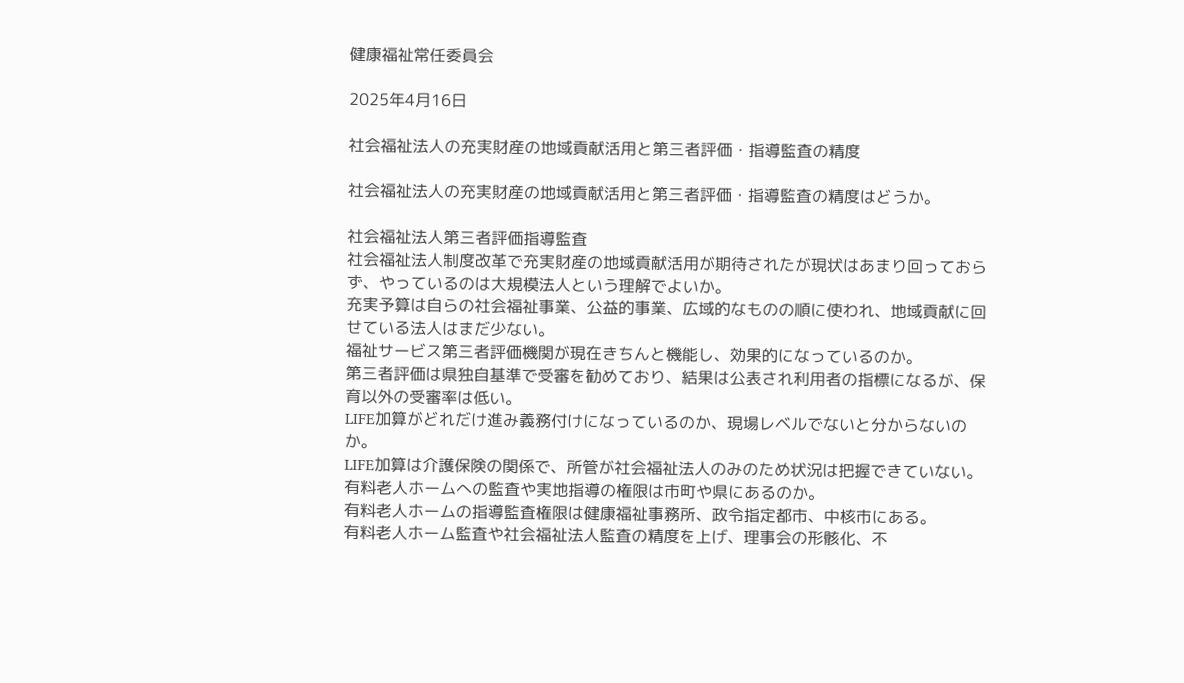健康福祉常任委員会

2025年4月16日

社会福祉法人の充実財産の地域貢献活用と第三者評価・指導監査の精度

社会福祉法人の充実財産の地域貢献活用と第三者評価・指導監査の精度はどうか。

社会福祉法人第三者評価指導監査
社会福祉法人制度改革で充実財産の地域貢献活用が期待されたが現状はあまり回っておらず、やっているのは大規模法人という理解でよいか。
充実予算は自らの社会福祉事業、公益的事業、広域的なものの順に使われ、地域貢献に回せている法人はまだ少ない。
福祉サービス第三者評価機関が現在きちんと機能し、効果的になっているのか。
第三者評価は県独自基準で受審を勧めており、結果は公表され利用者の指標になるが、保育以外の受審率は低い。
LIFE加算がどれだけ進み義務付けになっているのか、現場レベルでないと分からないのか。
LIFE加算は介護保険の関係で、所管が社会福祉法人のみのため状況は把握できていない。
有料老人ホームへの監査や実地指導の権限は市町や県にあるのか。
有料老人ホームの指導監査権限は健康福祉事務所、政令指定都市、中核市にある。
有料老人ホーム監査や社会福祉法人監査の精度を上げ、理事会の形骸化、不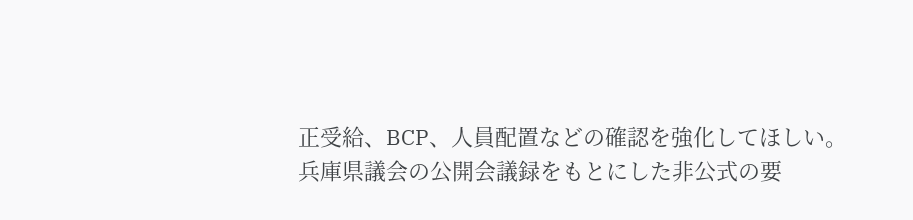正受給、BCP、人員配置などの確認を強化してほしい。
兵庫県議会の公開会議録をもとにした非公式の要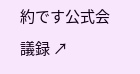約です公式会議録 ↗